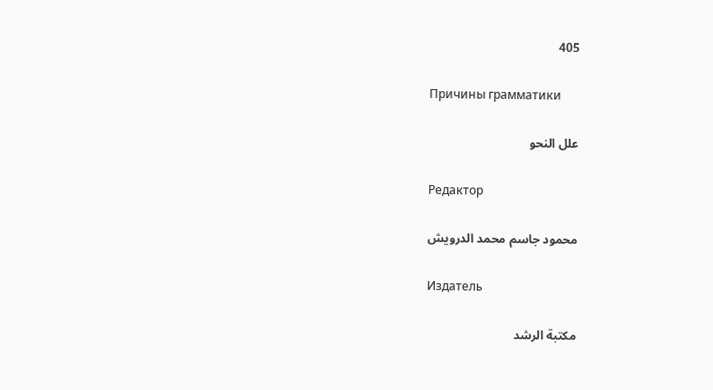405

Причины грамматики

علل النحو

Редактор

محمود جاسم محمد الدرويش

Издатель

مكتبة الرشد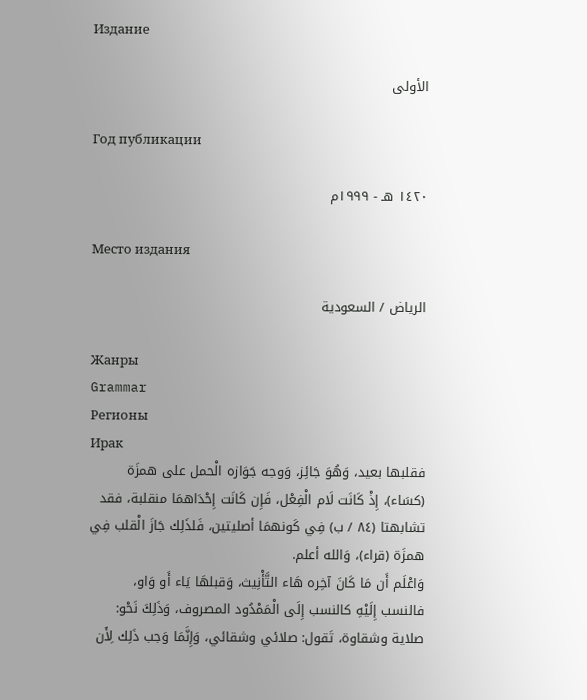Издание

الأولى

Год публикации

١٤٢٠ هـ - ١٩٩٩م

Место издания

الرياض / السعودية

Жанры
Grammar
Регионы
Ирак
فقلبها بعيد، وَهُوَ جَائِز، وَوجه جَوَازه الْحمل على همزَة (كسَاء)، إِذْ كَانَت لَام الْفِعْل، فَإِن كَانَت إِحْدَاهمَا منقلبة، فقد تشابهتا (٨٤ / ب) فِي كَونهمَا أصليتين، فَلذَلِك جَازَ الْقلب فِي همزَة (قراء)، وَالله أعلم.
وَاعْلَم أَن مَا كَانَ آخِره هَاء التَّأْنِيث، وَقبلهَا يَاء أَو وَاو، فالنسب إِلَيْهِ كالنسب إِلَى الْمَمْدُود المصروف، وَذَلِكَ نَحْو: صلاية وشقاوة، تَقول: صلائي وشقائي، وَإِنَّمَا وَجب ذَلِك لِأَن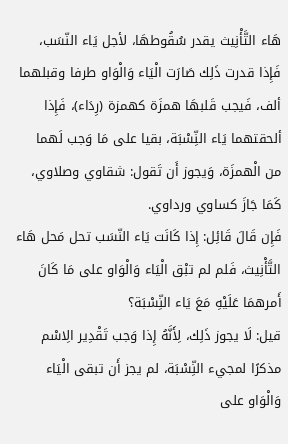هَاء التَّأْنِيث يقدر سُقُوطهَا، لأجل يَاء النّسَب، فَإِذا قدرت ذَلِك صَارَت الْيَاء وَالْوَاو طرفا وقبلهما ألف، فَيجب قَلبهَا همزَة كهمزة (رِدَاء)، فَإِذا ألحقتهما يَاء النِّسْبَة، بقيا على مَا وَجب لَهما من الْهمزَة، وَيجوز أَن تَقول: شقاوي وصلاوي، كَمَا جَازَ كساوي ورداوي.
فَإِن قَالَ قَائِل: إِذا كَانَت يَاء النّسَب تحل مَحل هَاء التَّأْنِيث، فَلم لم تبْق الْيَاء وَالْوَاو على مَا كَانَ أَمرهمَا عَلَيْهِ مَعَ يَاء النِّسْبَة؟
قيل: لَا يجوز ذَلِك، لِأَنَّهُ إِذا وَجب تَقْدِير الِاسْم مذكرًا لمجيء النِّسْبَة، لم يجز أَن تبقى الْيَاء وَالْوَاو على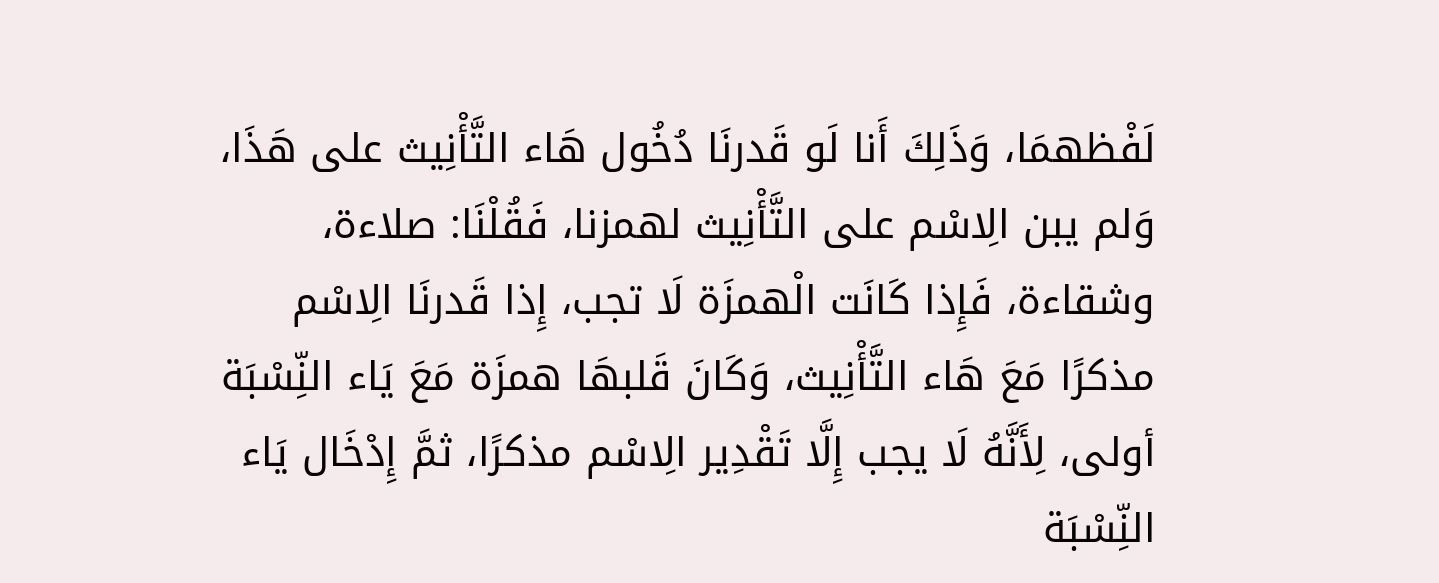لَفْظهمَا، وَذَلِكَ أَنا لَو قَدرنَا دُخُول هَاء التَّأْنِيث على هَذَا، وَلم يبن الِاسْم على التَّأْنِيث لهمزنا، فَقُلْنَا: صلاءة، وشقاءة، فَإِذا كَانَت الْهمزَة لَا تجب، إِذا قَدرنَا الِاسْم مذكرًا مَعَ هَاء التَّأْنِيث، وَكَانَ قَلبهَا همزَة مَعَ يَاء النِّسْبَة أولى، لِأَنَّهُ لَا يجب إِلَّا تَقْدِير الِاسْم مذكرًا، ثمَّ إِدْخَال يَاء النِّسْبَة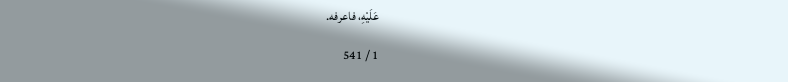عَلَيْهِ، فاعرفه.

1 / 541